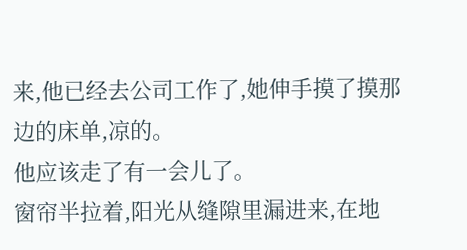来,他已经去公司工作了,她伸手摸了摸那边的床单,凉的。
他应该走了有一会儿了。
窗帘半拉着,阳光从缝隙里漏进来,在地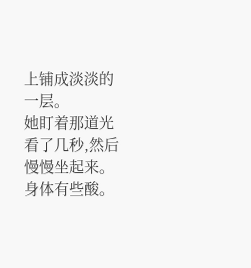上铺成淡淡的一层。
她盯着那道光看了几秒,然后慢慢坐起来。
身体有些酸。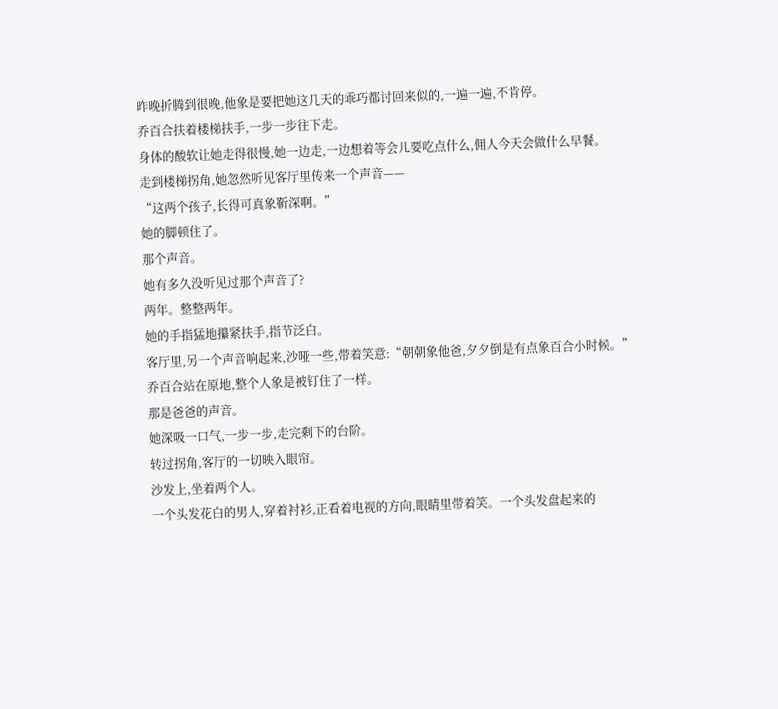昨晚折腾到很晚,他象是要把她这几天的乖巧都讨回来似的,一遍一遍,不肯停。
乔百合扶着楼梯扶手,一步一步往下走。
身体的酸软让她走得很慢,她一边走,一边想着等会儿要吃点什么,佣人今天会做什么早餐。
走到楼梯拐角,她忽然听见客厅里传来一个声音——
“这两个孩子,长得可真象靳深啊。”
她的脚顿住了。
那个声音。
她有多久没听见过那个声音了?
两年。整整两年。
她的手指猛地攥紧扶手,指节泛白。
客厅里,另一个声音响起来,沙哑一些,带着笑意:“朝朝象他爸,夕夕倒是有点象百合小时候。”
乔百合站在原地,整个人象是被钉住了一样。
那是爸爸的声音。
她深吸一口气,一步一步,走完剩下的台阶。
转过拐角,客厅的一切映入眼帘。
沙发上,坐着两个人。
一个头发花白的男人,穿着衬衫,正看着电视的方向,眼睛里带着笑。一个头发盘起来的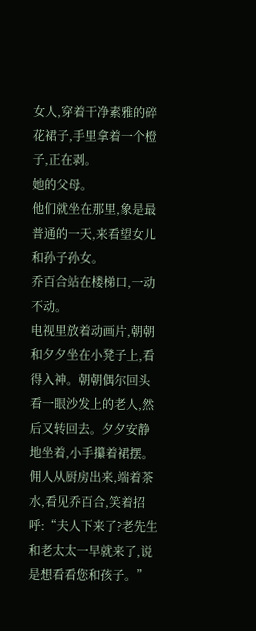女人,穿着干净素雅的碎花裙子,手里拿着一个橙子,正在剥。
她的父母。
他们就坐在那里,象是最普通的一天,来看望女儿和孙子孙女。
乔百合站在楼梯口,一动不动。
电视里放着动画片,朝朝和夕夕坐在小凳子上,看得入神。朝朝偶尔回头看一眼沙发上的老人,然后又转回去。夕夕安静地坐着,小手攥着裙摆。
佣人从厨房出来,端着茶水,看见乔百合,笑着招呼:“夫人下来了?老先生和老太太一早就来了,说是想看看您和孩子。”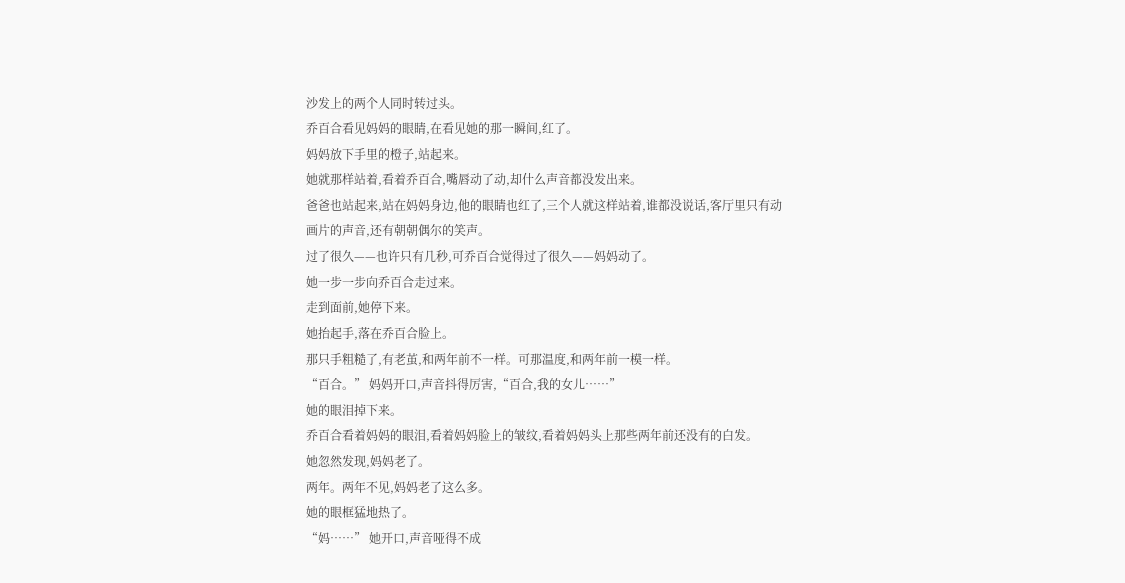沙发上的两个人同时转过头。
乔百合看见妈妈的眼睛,在看见她的那一瞬间,红了。
妈妈放下手里的橙子,站起来。
她就那样站着,看着乔百合,嘴唇动了动,却什么声音都没发出来。
爸爸也站起来,站在妈妈身边,他的眼睛也红了,三个人就这样站着,谁都没说话,客厅里只有动画片的声音,还有朝朝偶尔的笑声。
过了很久——也许只有几秒,可乔百合觉得过了很久——妈妈动了。
她一步一步向乔百合走过来。
走到面前,她停下来。
她抬起手,落在乔百合脸上。
那只手粗糙了,有老茧,和两年前不一样。可那温度,和两年前一模一样。
“百合。” 妈妈开口,声音抖得厉害,“百合,我的女儿……”
她的眼泪掉下来。
乔百合看着妈妈的眼泪,看着妈妈脸上的皱纹,看着妈妈头上那些两年前还没有的白发。
她忽然发现,妈妈老了。
两年。两年不见,妈妈老了这么多。
她的眼框猛地热了。
“妈……” 她开口,声音哑得不成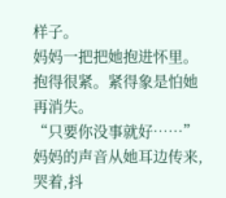样子。
妈妈一把把她抱进怀里。
抱得很紧。紧得象是怕她再消失。
“只要你没事就好……” 妈妈的声音从她耳边传来,哭着,抖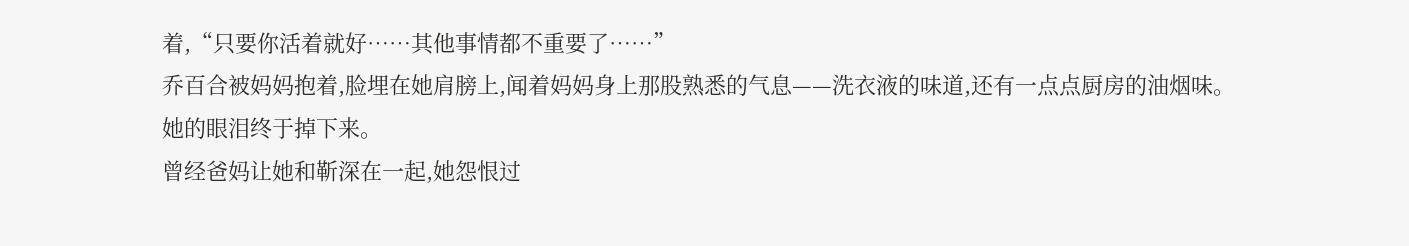着,“只要你活着就好……其他事情都不重要了……”
乔百合被妈妈抱着,脸埋在她肩膀上,闻着妈妈身上那股熟悉的气息——洗衣液的味道,还有一点点厨房的油烟味。
她的眼泪终于掉下来。
曾经爸妈让她和靳深在一起,她怨恨过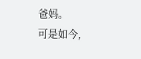爸妈。
可是如今,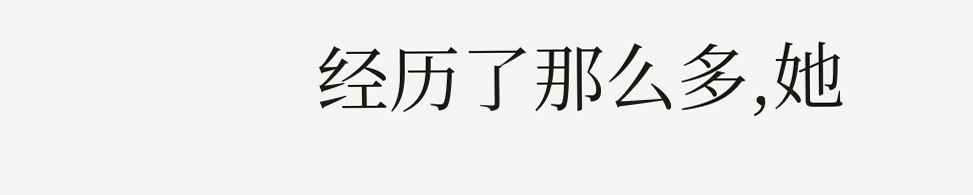经历了那么多,她